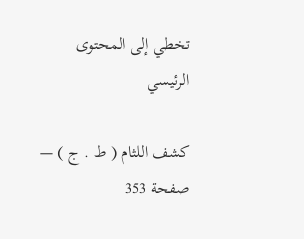تخطي إلى المحتوى الرئيسي

كشف اللثام ( ط . ج ) — صفحة 353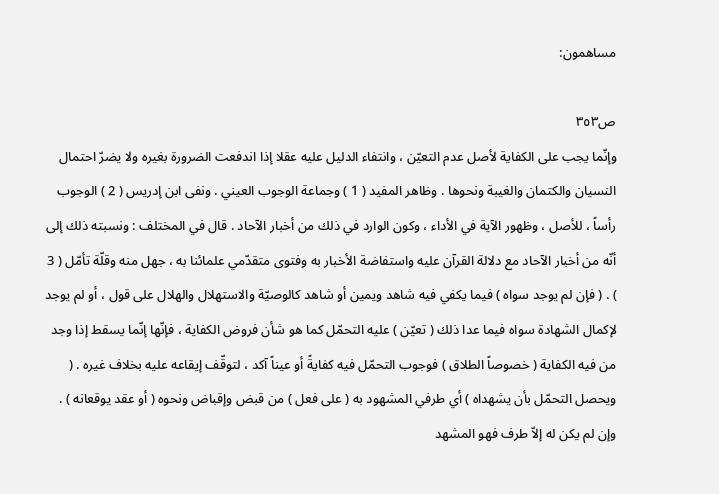مساهمون:

ص٣٥٣
وإنّما يجب على الكفاية لأصل عدم التعيّن ، وانتفاء الدليل عليه عقلا إذا اندفعت الضرورة بغيره ولا يضرّ احتمال النسيان والكتمان والغيبة ونحوها . وظاهر المفيد ( 1 ) وجماعة الوجوب العيني . ونفى ابن إدريس ( 2 ) الوجوب رأساً ، للأصل ، وظهور الآية في الأداء ، وكون الوارد في ذلك من أخبار الآحاد . قال في المختلف : ونسبته ذلك إلى أنّه من أخبار الآحاد مع دلالة القرآن عليه واستفاضة الأخبار به وفتوى متقدّمي علمائنا به ، جهل منه وقلّة تأمّل ( 3 ) . ( فإن لم يوجد سواه ) فيما يكفي فيه شاهد ويمين أو شاهد كالوصيّة والاستهلال والهلال على قول ، أو لم يوجد لإكمال الشهادة سواه فيما عدا ذلك ( تعيّن ) عليه التحمّل كما هو شأن فروض الكفاية ، فإنّها إنّما يسقط إذا وجد من فيه الكفاية ( خصوصاً الطلاق ) فوجوب التحمّل فيه كفايةً أو عيناً آكد ، لتوقّف إيقاعه عليه بخلاف غيره . ( ويحصل التحمّل بأن يشهداه ) أي طرفي المشهود به ( على فعل ) من قبض وإقباض ونحوه ( أو عقد يوقعانه ) . وإن لم يكن له إلاّ طرف فهو المشهد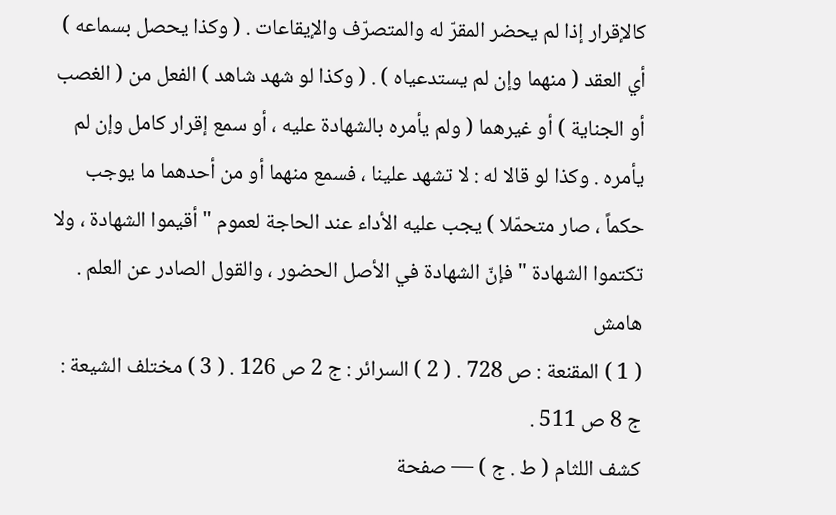كالإقرار إذا لم يحضر المقرّ له والمتصرّف والإيقاعات . ( وكذا يحصل بسماعه ) أي العقد ( منهما وإن لم يستدعياه ) . ( وكذا لو شهد شاهد ) الفعل من ( الغصب أو الجناية ) أو غيرهما ( ولم يأمره بالشهادة عليه ، أو سمع إقرار كامل وإن لم يأمره . وكذا لو قالا له : لا تشهد علينا ، فسمع منهما أو من أحدهما ما يوجب حكماً ، صار متحمّلا ) يجب عليه الأداء عند الحاجة لعموم " أقيموا الشهادة ، ولا تكتموا الشهادة " فإنّ الشهادة في الأصل الحضور ، والقول الصادر عن العلم .
هامش
( 1 ) المقنعة : ص 728 . ( 2 ) السرائر : ج 2 ص 126 . ( 3 ) مختلف الشيعة : ج 8 ص 511 .
كشف اللثام ( ط . ج ) — صفحة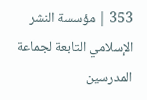353 | مؤسسة النشر الإسلامي التابعة لجماعة المدرسين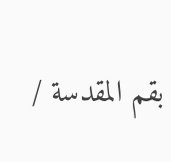بقم المقدسة /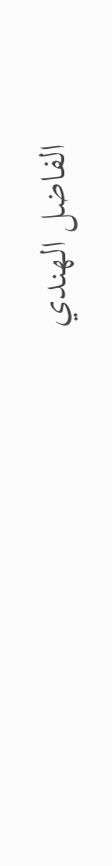الفاضل الهندي